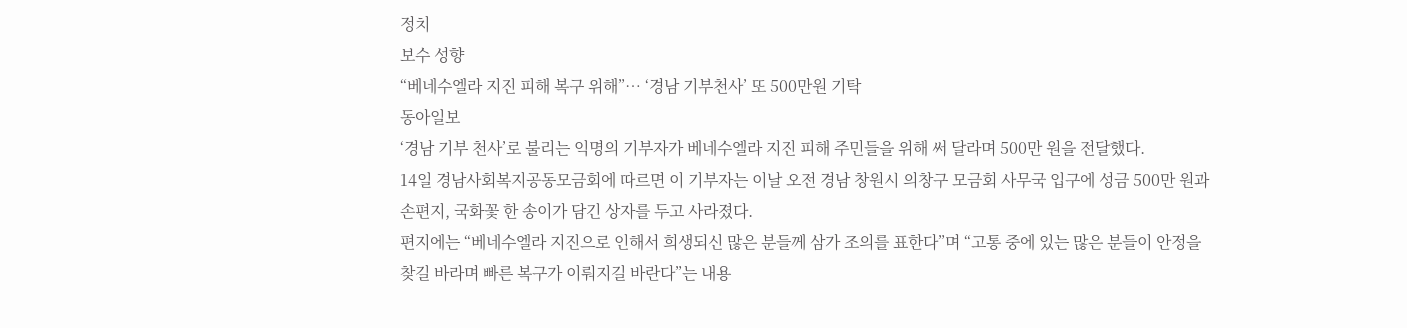정치
보수 성향
“베네수엘라 지진 피해 복구 위해”… ‘경남 기부천사’ 또 500만원 기탁
동아일보
‘경남 기부 천사’로 불리는 익명의 기부자가 베네수엘라 지진 피해 주민들을 위해 써 달라며 500만 원을 전달했다.
14일 경남사회복지공동모금회에 따르면 이 기부자는 이날 오전 경남 창원시 의창구 모금회 사무국 입구에 성금 500만 원과 손편지, 국화꽃 한 송이가 담긴 상자를 두고 사라졌다.
편지에는 “베네수엘라 지진으로 인해서 희생되신 많은 분들께 삼가 조의를 표한다”며 “고통 중에 있는 많은 분들이 안정을 찾길 바라며 빠른 복구가 이뤄지길 바란다”는 내용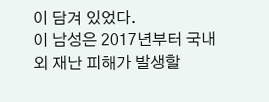이 담겨 있었다.
이 남성은 2017년부터 국내외 재난 피해가 발생할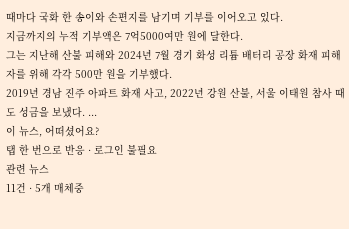때마다 국화 한 송이와 손편지를 남기며 기부를 이어오고 있다.
지금까지의 누적 기부액은 7억5000여만 원에 달한다.
그는 지난해 산불 피해와 2024년 7월 경기 화성 리튬 배터리 공장 화재 피해자를 위해 각각 500만 원을 기부했다.
2019년 경남 진주 아파트 화재 사고, 2022년 강원 산불, 서울 이태원 참사 때도 성금을 보냈다. ...
이 뉴스, 어떠셨어요?
탭 한 번으로 반응 · 로그인 불필요
관련 뉴스
11건 · 5개 매체중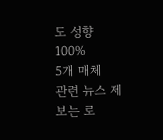도 성향 100%
5개 매체
관련 뉴스 제보는 로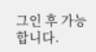그인 후 가능합니다.